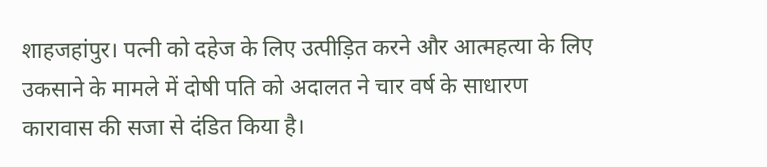शाहजहांपुर। पत्नी को दहेज के लिए उत्पीड़ित करने और आत्महत्या के लिए उकसाने के मामले में दोषी पति को अदालत ने चार वर्ष के साधारण कारावास की सजा से दंडित किया है।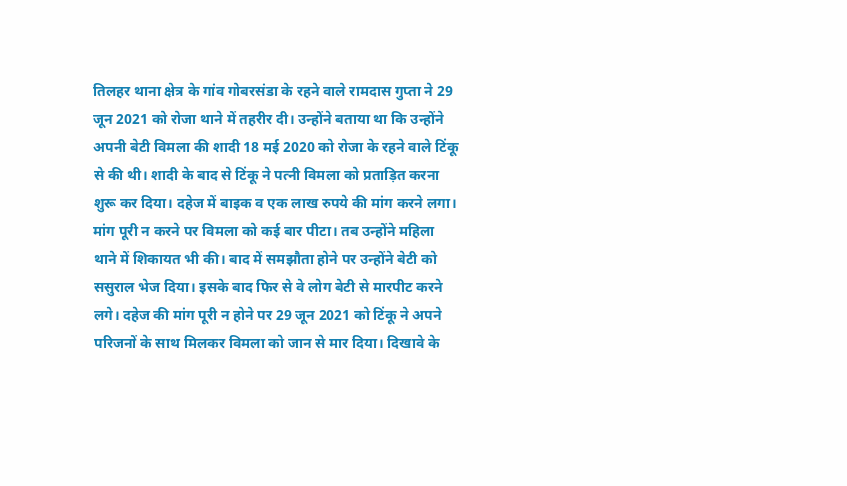तिलहर थाना क्षेत्र के गांव गोबरसंडा के रहने वाले रामदास गुप्ता ने 29 जून 2021 को रोजा थाने में तहरीर दी। उन्होंने बताया था कि उन्होंने अपनी बेटी विमला की शादी 18 मई 2020 को रोजा के रहने वाले टिंकू से की थी। शादी के बाद से टिंकू ने पत्नी विमला को प्रताड़ित करना शुरू कर दिया। दहेज में बाइक व एक लाख रुपये की मांग करने लगा।
मांग पूरी न करने पर विमला को कई बार पीटा। तब उन्होंने महिला थाने में शिकायत भी की। बाद में समझौता होने पर उन्होंने बेटी को ससुराल भेज दिया। इसके बाद फिर से वे लोग बेटी से मारपीट करने लगे। दहेज की मांग पूरी न होने पर 29 जून 2021 को टिंकू ने अपने परिजनों के साथ मिलकर विमला को जान से मार दिया। दिखावे के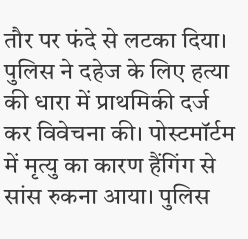तौर पर फंदे से लटका दिया।
पुलिस ने दहेज के लिए हत्या की धारा में प्राथमिकी दर्ज कर विवेचना की। पोस्टमॉर्टम में मृत्यु का कारण हैंगिंग से सांस रुकना आया। पुलिस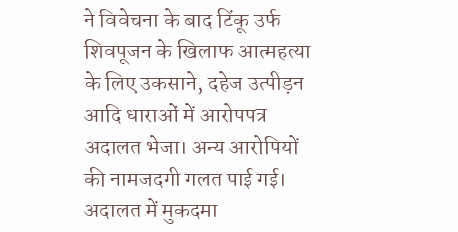ने विवेचना के बाद टिंकू उर्फ शिवपूजन के खिलाफ आत्महत्या के लिए उकसाने, दहेज उत्पीड़न आदि धाराओं में आरोपपत्र अदालत भेजा। अन्य आरोपियों की नामजदगी गलत पाई गई। अदालत में मुकदमा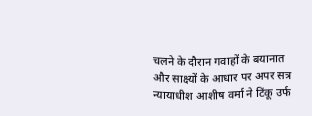चलने के दौरान गवाहों के बयानात और साक्ष्यों के आधार पर अपर सत्र न्यायाधीश आशीष वर्मा ने टिंकू उर्फ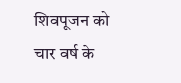शिवपूजन को चार वर्ष के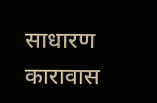साधारण कारावास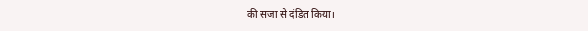की सजा से दंडित किया।